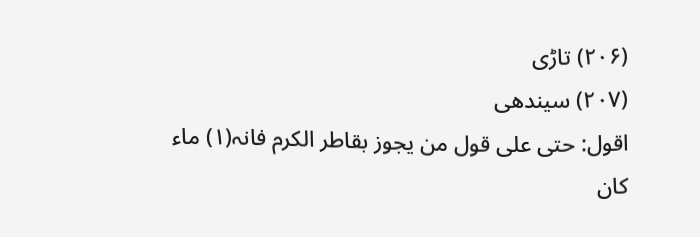(۲۰۶) تاڑی
(۲۰۷) سیندھی
اقول: حتی علی قول من یجوز بقاطر الکرم فانہ(۱) ماء کان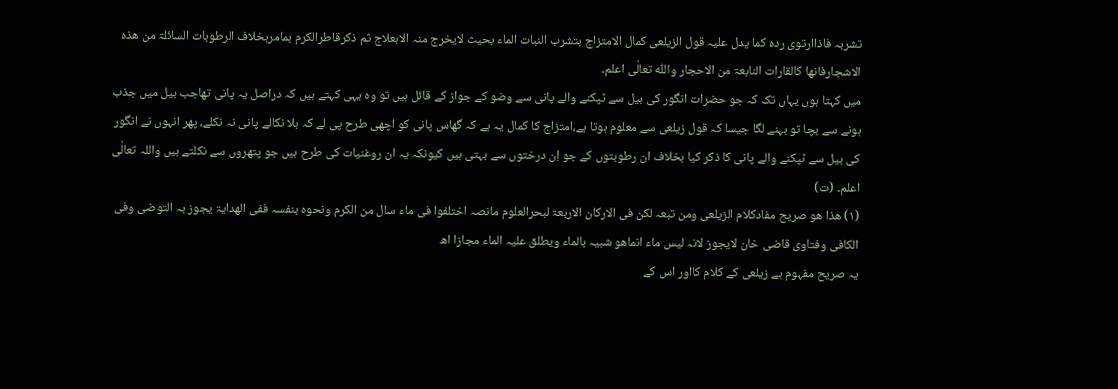تشربہ فاذاارتوی ردہ کما یدل علیہ قول الزیلعی کمال الامتزاج بتشرب النبات الماء بحیث لایخرج منہ الابعلاج ثم ذکرقاطرالکرم بمامربخلاف الرطوبات السائلۃ من ھذہ الاشجارفانھا کالقارات النابعۃ من الاحجار واللّٰہ تعالٰی اعلم۔
میں کہتا ہوں یہاں تک کہ جو حضرات انگور کی بیل سے ٹپکنے والے پانی سے وضو کے جواز کے قائل ہیں تو وہ یہی کہتے ہیں کہ دراصل یہ پانی تھاجب بیل میں جذب ہونے سے بچا تو بہنے لگا جیسا کہ قول زیلعی سے معلوم ہوتا ہے،امتزاج کا کمال یہ ہے کہ گھاس پانی کو اچھی طرح پی لے کہ بلا نکالے پانی نہ نکلے، پھر انہوں نے انگور کی بیل سے ٹپکنے والے پانی کا ذکر کیا بخلاف ان رطوبتوں کے جو اِن درختوں سے بہتی ہیں کیونکہ یہ ان روغنیات کی طرح ہیں جو پتھروں سے نکلتے ہیں واللہ تعالٰی اعلم۔ (ت)
(۱) ھذا ھو صریح مفادکلام الزیلعی ومن تبعہ لکن فی الارکان الاربعۃ لبحرالعلوم مانصہ اختلفوا فی ماء سال من الکرم ونحوہ بنفسہ ففی الھدایۃ یجوز بہ التوضی وفی الکافی وفتاوی قاضی خان لایجوز لانہ لیس ماء انماھو شبیہ بالماء ویطلق علیہ الماء مجازا اھ
یہ صریح مفہوم ہے زیلعی کے کلام کااور اس کے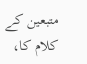متبعین کے کلام کا،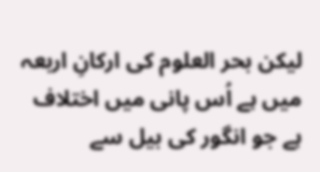لیکن بحر العلوم کی ارکانِ اربعہ میں ہے اُس پانی میں اختلاف ہے جو انگور کی بیل سے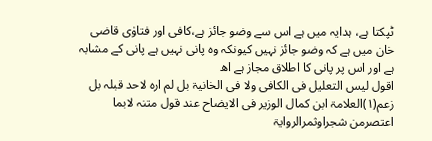ٹپکتا ہے، ہدایہ میں ہے اس سے وضو جائز ہے،کافی اور فتاوٰی قاضی خان میں ہے کہ وضو جائز نہیں کیونکہ وہ پانی نہیں ہے پانی کے مشابہ ہے اور اس پر پانی کا اطلاق مجاز ہے اھ
اقول لیس التعلیل فی الکافی ولا فی الخانیۃ بل لم ارہ لاحد قبلہ بل زعم(۱)العلامۃ ابن کمال الوزیر فی الایضاح عند قول متنہ لابما اعتصرمن شجراوثمرالروایۃ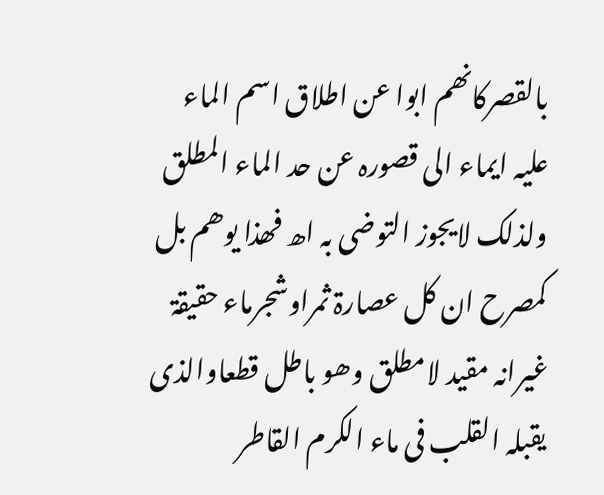بالقصرکانھم ابوا عن اطلاق اسم الماء علیہ ایماء الی قصورہ عن حد الماء المطلق ولذلک لایجوز التوضی بہ اھ فھذا یوھم بل کمصرح ان کل عصارۃ ثمراوشجرماء حقیقۃ غیرانہ مقید لامطلق وھو باطل قطعاوالذی یقبلہ القلب فی ماء الکرم القاطر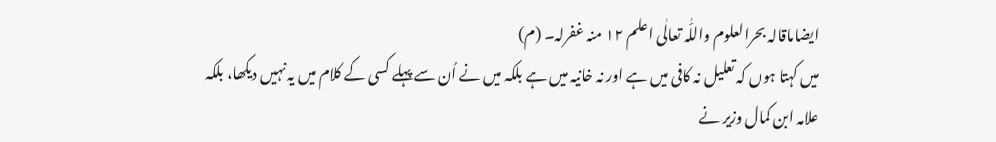ایضاماقالہ بحرالعلوم واللّٰہ تعالٰی اعلم ۱۲ منہ غفرلہ۔ (م)
میں کہتا ہوں کہ تعلیل نہ کافی میں ہے اور نہ خانیہ میں ہے بلکہ میں نے اُن سے پہلے کسی کے کلام میں یہ نہیں دیکھا، بلکہ علامہ ابن کمال وزیر نے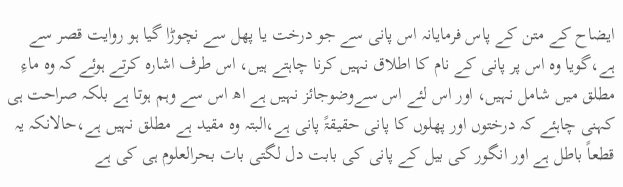ایضاح کے متن کے پاس فرمایانہ اس پانی سے جو درخت یا پھل سے نچوڑا گیا ہو روایت قصر سے ہے،گویا وہ اس پر پانی کے نام کا اطلاق نہیں کرنا چاہتے ہیں، اس طرف اشارہ کرتے ہوئے کہ وہ ماءِ مطلق میں شامل نہیں، اور اس لئے اس سےوضوجائز نہیں ہے اھ اس سے وہم ہوتا ہے بلکہ صراحت ہی کہنی چاہئے کہ درختوں اور پھلوں کا پانی حقیقۃً پانی ہے،البتہ وہ مقید ہے مطلق نہیں ہے،حالانکہ یہ قطعاً باطل ہے اور انگور کی بیل کے پانی کی بابت دل لگتی بات بحرالعلوم ہی کی ہے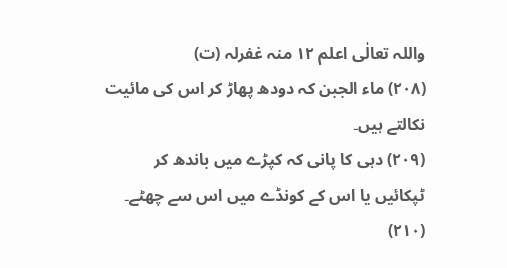واللہ تعالٰی اعلم ۱۲ منہ غفرلہ (ت)
(۲۰۸) ماء الجبن کہ دودھ پھاڑ کر اس کی مائیت نکالتے ہیں۔
(۲۰۹) دہی کا پانی کہ کپڑے میں باندھ کر ٹپکائیں یا اس کے کونڈے میں اس سے چھٹے۔
(۲۱۰)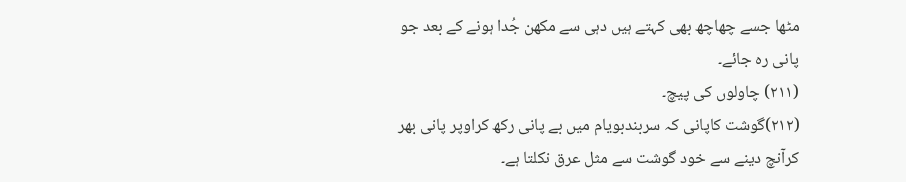مٹھا جسے چھاچھ بھی کہتے ہیں دہی سے مکھن جُدا ہونے کے بعد جو پانی رہ جائے۔
(۲۱۱) چاولوں کی پیچ۔
(۲۱۲)گوشت کاپانی کہ سربندبویام میں بے پانی رکھ کراوپر پانی بھر کرآنچ دینے سے خود گوشت سے مثل عرق نکلتا ہے۔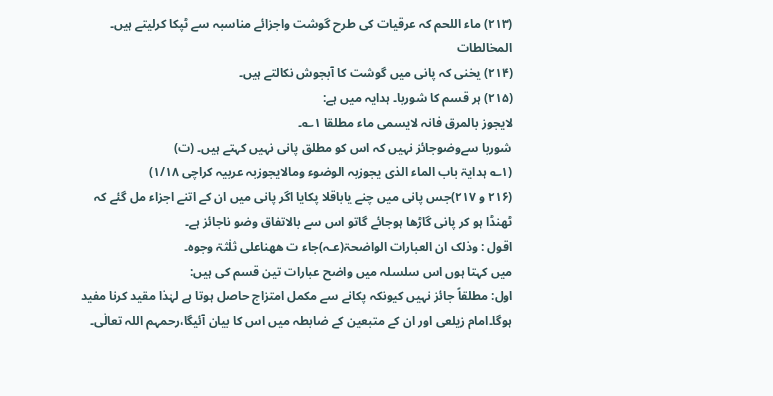(۲۱۳) ماء اللحم کہ عرقیات کی طرح گوشت واجزائے مناسبہ سے ٹپکا کرلیتے ہیں۔
المخالطات
(۲۱۴) یخنی کہ پانی میں گوشت کا آبجوش نکالتے ہیں۔
(۲۱۵) ہر قسم کا شوربا۔ ہدایہ میں ہے:
لایجوز بالمرق فانہ لایسمی ماء مطلقا ۱؎۔
شوربا سےوضوجائز نہیں کہ اس کو مطلق پانی نہیں کہتے ہیں۔ (ت)
(۱؎ ہدایۃ باب الماء الذی یجوزبہ الوضوء ومالایجوزبہ عربیہ کراچی ۱/۱۸)
(۲۱۶ و ۲۱۷)جس پانی میں چنے یاباقلا پکایا اگر پانی میں ان کے اتنے اجزاء مل گئے کہ ٹھنڈا ہو کر پانی گاڑھا ہوجائے گاتو اس سے بالاتفاق وضو ناجائز ہے۔
اقول : وذلک ان العبارات الواضحۃ(عـہ)جاء ت ھھناعلی ثلٰثۃ وجوہ۔
میں کہتا ہوں اس سلسلہ میں واضح عبارات تین قسم کی ہیں:
اول: مطلقاً جائز نہیں کیونکہ پکانے سے مکمل امتزاج حاصل ہوتا ہے لہٰذا مقید کرنا مفید ہوگا۔امام زیلعی اور ان کے متبعین کے ضابطہ میں اس کا بیان آئیگا،رحمہم اللہ تعالٰی۔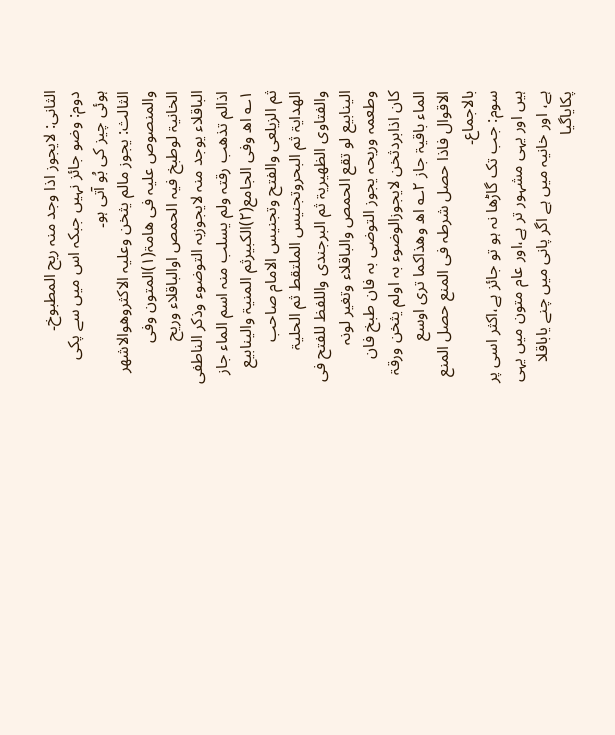الثانی: لایجوز اذا وجد منہ ریح المطبوخ۔
دوم: وضو جائز نہیں جبکہ اس میں سے پکی ہوئی چیز کی بُو آتی ہو۔
الثالث: یجوز مالم یثخن وعلیہ الاکثروھوالاشھر والمنصوص علیہ فی ھامۃ(۱)المتون وفی الخانیۃ لوطبخ فیہ الحمص اوالباقلاء وریح الباقلاء یوجد منہ لایجوزبہ التوضوء وذکر الناطفی اذالم تذھب رقتہ ولم یسلب منہ اسم الماء جاز ۱؎ اھ وفی الجامع(۲)الکبیرثم المنیۃ والینابیع ثم الزیلعی والفتح وتجنیس الامام صاحب الھدایۃ ثم البحروتجنیس الملتقط ثم الحلیۃ والفتاوی الظھیریۃ ثم البرجندی واللفظ للفتح فی الینابیع لو تقع الحمص والباقلاء وتغیر لونہ وطعمہ وریحہ یجوز التوضی بہ فان طبخ فان کان اذابردثخن لایجوزالوضوء بہ اولم یثخن ورقۃ الماء باقیۃ جاز ۲؎ اھ وھذاکما تری اوسع الاقوال فاذا حصل شرطہ فی المنع حصل المنع بالاجماع۔
سوم: جب تک گاڑھا نہ ہو تو جائز ہے،اکثر اسی پر ہیں اور یہی مشہور تر ہے،اور عام متون میں یہی ہے، اور خانیہ میں ہے اگر پانی میں چنے یاباقلا پکایاگیا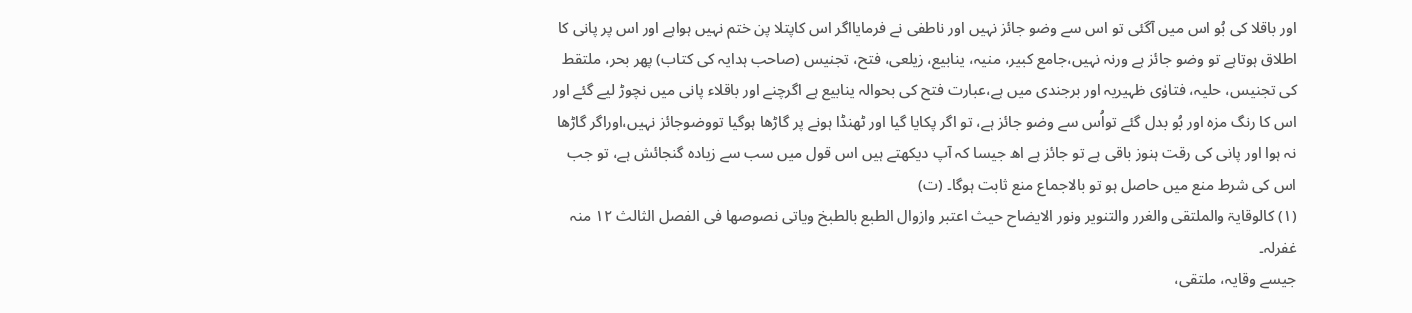اور باقلا کی بُو اس میں آگئی تو اس سے وضو جائز نہیں اور ناطفی نے فرمایااگر اس کاپتلا پن ختم نہیں ہواہے اور اس پر پانی کا اطلاق ہوتاہے تو وضو جائز ہے ورنہ نہیں،جامع کبیر، منیہ، ینابیع، زیلعی، فتح، تجنیس (صاحب ہدایہ کی کتاب) پھر بحر، ملتقط کی تجنیس، حلیہ، فتاوٰی ظہیریہ اور برجندی میں ہے،عبارت فتح کی بحوالہ ینابیع ہے اگرچنے اور باقلاء پانی میں نچوڑ لیے گئے اور اس کا رنگ مزہ اور بُو بدل گئے تواُس سے وضو جائز ہے، تو اگر پکایا گیا اور ٹھنڈا ہونے پر گاڑھا ہوگیا تووضوجائز نہیں،اوراگر گاڑھا نہ ہوا اور پانی کی رقت ہنوز باقی ہے تو جائز ہے اھ جیسا کہ آپ دیکھتے ہیں اس قول میں سب سے زیادہ گنجائش ہے، تو جب اس کی شرط منع میں حاصل ہو تو بالاجماع منع ثابت ہوگا۔ (ت)
(۱) کالوقایۃ والملتقی والغرر والتنویر ونور الایضاح حیث اعتبر وازوال الطبع بالطبخ ویاتی نصوصھا فی الفصل الثالث ۱۲ منہ غفرلہ۔
جیسے وقایہ، ملتقی،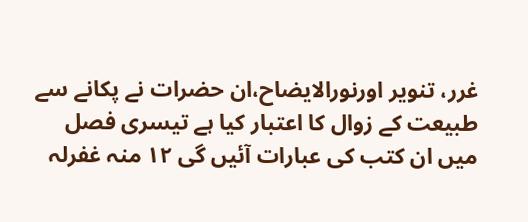غرر، تنویر اورنورالایضاح،ان حضرات نے پکانے سے طبیعت کے زوال کا اعتبار کیا ہے تیسری فصل میں ان کتب کی عبارات آئیں گی ۱۲ منہ غفرلہ